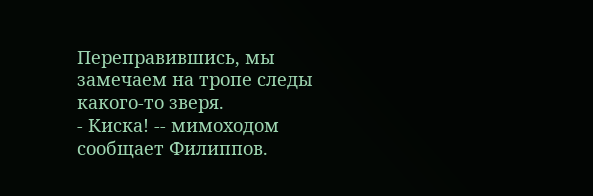Переправившись, мы замечаем на тропе следы какого-то зверя.
- Киска! -- мимоходом сообщает Филиппов.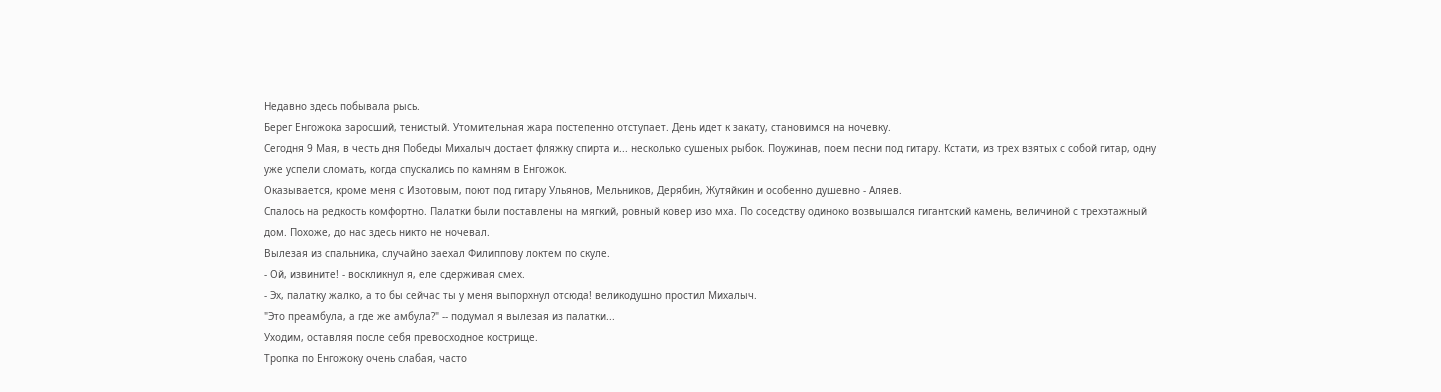Недавно здесь побывала рысь.
Берег Енгожока заросший, тенистый. Утомительная жара постепенно отступает. День идет к закату, становимся на ночевку.
Сегодня 9 Мая, в честь дня Победы Михалыч достает фляжку спирта и... несколько сушеных рыбок. Поужинав, поем песни под гитару. Кстати, из трех взятых с собой гитар, одну уже успели сломать, когда спускались по камням в Енгожок.
Оказывается, кроме меня с Изотовым, поют под гитару Ульянов, Мельников, Дерябин, Жутяйкин и особенно душевно - Аляев.
Спалось на редкость комфортно. Палатки были поставлены на мягкий, ровный ковер изо мха. По соседству одиноко возвышался гигантский камень, величиной с трехэтажный дом. Похоже, до нас здесь никто не ночевал.
Вылезая из спальника, случайно заехал Филиппову локтем по скуле.
- Ой, извините! - воскликнул я, еле сдерживая смех.
- Эх, палатку жалко, а то бы сейчас ты у меня выпорхнул отсюда! великодушно простил Михалыч.
"Это преамбула, а где же амбула?" -- подумал я вылезая из палатки...
Уходим, оставляя после себя превосходное кострище.
Тропка по Енгожоку очень слабая, часто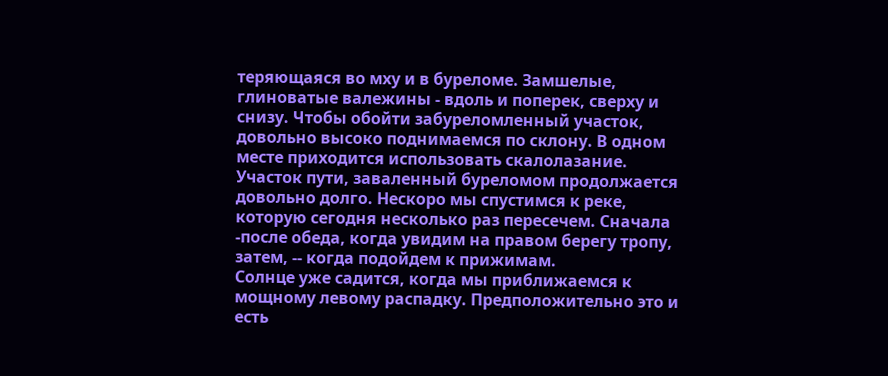теряющаяся во мху и в буреломе. Замшелые, глиноватые валежины - вдоль и поперек, сверху и снизу. Чтобы обойти забуреломленный участок, довольно высоко поднимаемся по склону. В одном месте приходится использовать скалолазание.
Участок пути, заваленный буреломом продолжается довольно долго. Нескоро мы спустимся к реке, которую сегодня несколько раз пересечем. Сначала -после обеда, когда увидим на правом берегу тропу, затем, -- когда подойдем к прижимам.
Солнце уже садится, когда мы приближаемся к мощному левому распадку. Предположительно это и есть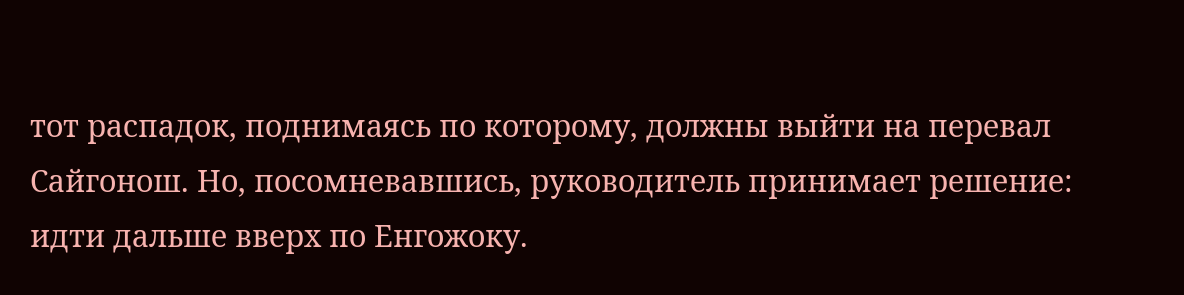тот распадок, поднимаясь по которому, должны выйти на перевал Сайгонош. Но, посомневавшись, руководитель принимает решение: идти дальше вверх по Енгожоку.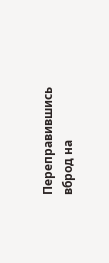Переправившись вброд на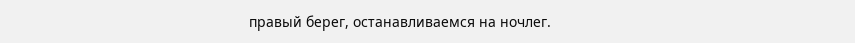правый берег, останавливаемся на ночлег.